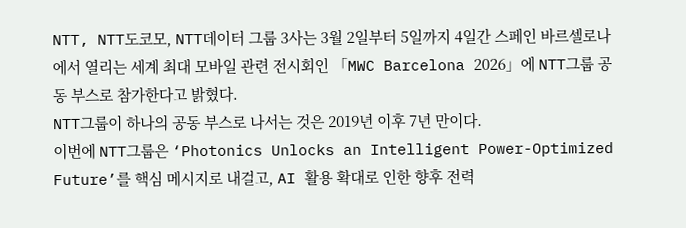NTT, NTT도코모, NTT데이터 그룹 3사는 3월 2일부터 5일까지 4일간 스페인 바르셀로나에서 열리는 세계 최대 모바일 관련 전시회인 「MWC Barcelona 2026」에 NTT그룹 공동 부스로 참가한다고 밝혔다.
NTT그룹이 하나의 공동 부스로 나서는 것은 2019년 이후 7년 만이다.
이번에 NTT그룹은 ‘Photonics Unlocks an Intelligent Power-Optimized Future’를 핵심 메시지로 내걸고, AI 활용 확대로 인한 향후 전력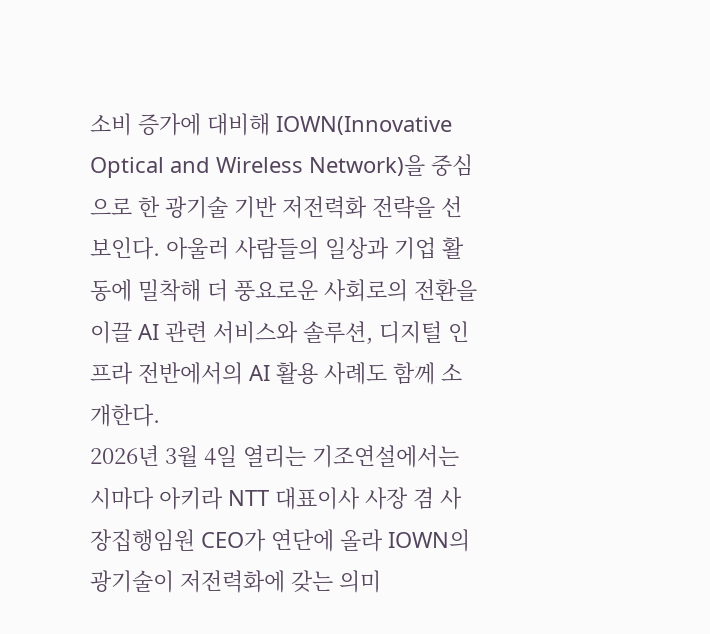소비 증가에 대비해 IOWN(Innovative Optical and Wireless Network)을 중심으로 한 광기술 기반 저전력화 전략을 선보인다. 아울러 사람들의 일상과 기업 활동에 밀착해 더 풍요로운 사회로의 전환을 이끌 AI 관련 서비스와 솔루션, 디지털 인프라 전반에서의 AI 활용 사례도 함께 소개한다.
2026년 3월 4일 열리는 기조연설에서는 시마다 아키라 NTT 대표이사 사장 겸 사장집행임원 CEO가 연단에 올라 IOWN의 광기술이 저전력화에 갖는 의미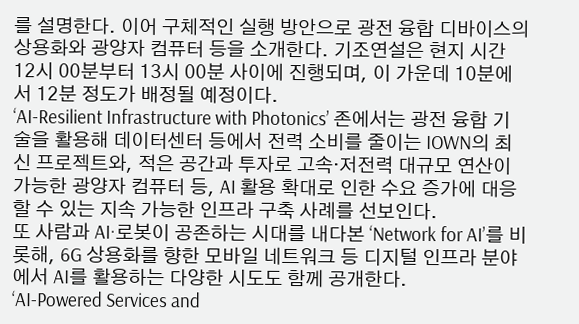를 설명한다. 이어 구체적인 실행 방안으로 광전 융합 디바이스의 상용화와 광양자 컴퓨터 등을 소개한다. 기조연설은 현지 시간 12시 00분부터 13시 00분 사이에 진행되며, 이 가운데 10분에서 12분 정도가 배정될 예정이다.
‘AI-Resilient Infrastructure with Photonics’ 존에서는 광전 융합 기술을 활용해 데이터센터 등에서 전력 소비를 줄이는 IOWN의 최신 프로젝트와, 적은 공간과 투자로 고속·저전력 대규모 연산이 가능한 광양자 컴퓨터 등, AI 활용 확대로 인한 수요 증가에 대응할 수 있는 지속 가능한 인프라 구축 사례를 선보인다.
또 사람과 AI·로봇이 공존하는 시대를 내다본 ‘Network for AI’를 비롯해, 6G 상용화를 향한 모바일 네트워크 등 디지털 인프라 분야에서 AI를 활용하는 다양한 시도도 함께 공개한다.
‘AI-Powered Services and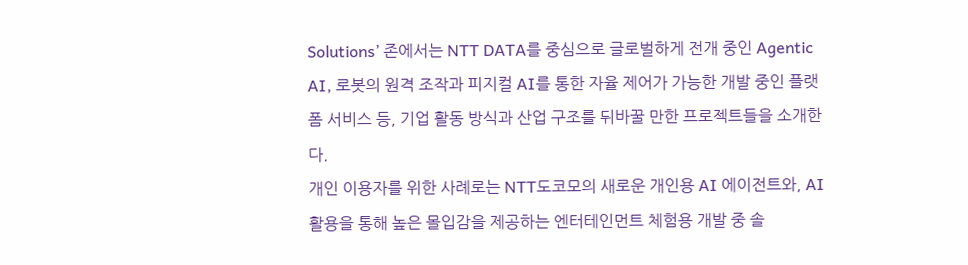Solutions’ 존에서는 NTT DATA를 중심으로 글로벌하게 전개 중인 Agentic AI, 로봇의 원격 조작과 피지컬 AI를 통한 자율 제어가 가능한 개발 중인 플랫폼 서비스 등, 기업 활동 방식과 산업 구조를 뒤바꿀 만한 프로젝트들을 소개한다.
개인 이용자를 위한 사례로는 NTT도코모의 새로운 개인용 AI 에이전트와, AI 활용을 통해 높은 몰입감을 제공하는 엔터테인먼트 체험용 개발 중 솔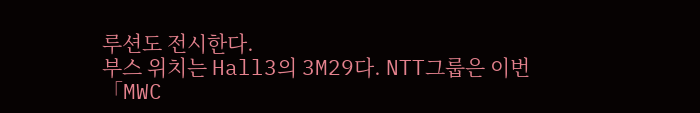루션도 전시한다.
부스 위치는 Hall3의 3M29다. NTT그룹은 이번 「MWC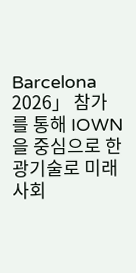Barcelona 2026」 참가를 통해 IOWN을 중심으로 한 광기술로 미래 사회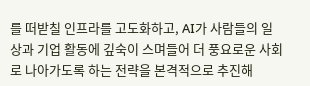를 떠받칠 인프라를 고도화하고, AI가 사람들의 일상과 기업 활동에 깊숙이 스며들어 더 풍요로운 사회로 나아가도록 하는 전략을 본격적으로 추진해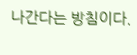나간다는 방침이다.